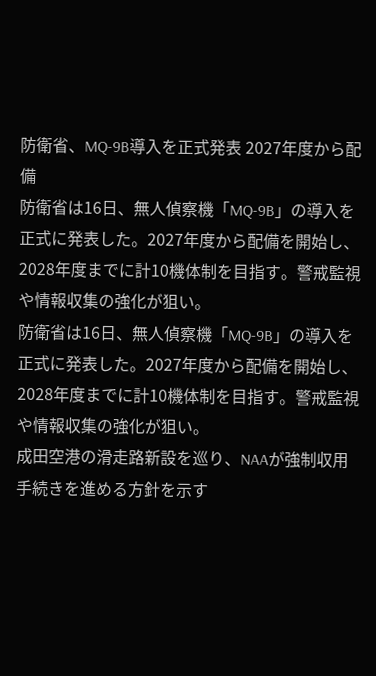防衛省、MQ-9B導入を正式発表 2027年度から配備
防衛省は16日、無人偵察機「MQ-9B」の導入を正式に発表した。2027年度から配備を開始し、2028年度までに計10機体制を目指す。警戒監視や情報収集の強化が狙い。
防衛省は16日、無人偵察機「MQ-9B」の導入を正式に発表した。2027年度から配備を開始し、2028年度までに計10機体制を目指す。警戒監視や情報収集の強化が狙い。
成田空港の滑走路新設を巡り、NAAが強制収用手続きを進める方針を示す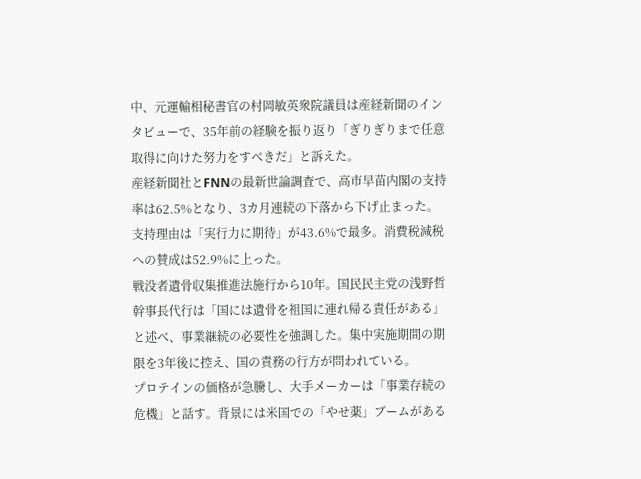中、元運輸相秘書官の村岡敏英衆院議員は産経新聞のインタビューで、35年前の経験を振り返り「ぎりぎりまで任意取得に向けた努力をすべきだ」と訴えた。
産経新聞社とFNNの最新世論調査で、高市早苗内閣の支持率は62.5%となり、3カ月連続の下落から下げ止まった。支持理由は「実行力に期待」が43.6%で最多。消費税減税への賛成は52.9%に上った。
戦没者遺骨収集推進法施行から10年。国民民主党の浅野哲幹事長代行は「国には遺骨を祖国に連れ帰る責任がある」と述べ、事業継続の必要性を強調した。集中実施期間の期限を3年後に控え、国の責務の行方が問われている。
プロテインの価格が急騰し、大手メーカーは「事業存続の危機」と話す。背景には米国での「やせ薬」ブームがある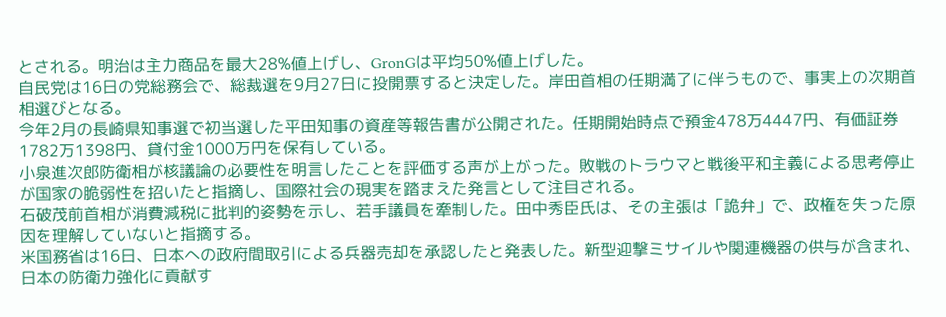とされる。明治は主力商品を最大28%値上げし、GronGは平均50%値上げした。
自民党は16日の党総務会で、総裁選を9月27日に投開票すると決定した。岸田首相の任期満了に伴うもので、事実上の次期首相選びとなる。
今年2月の長崎県知事選で初当選した平田知事の資産等報告書が公開された。任期開始時点で預金478万4447円、有価証券1782万1398円、貸付金1000万円を保有している。
小泉進次郎防衛相が核議論の必要性を明言したことを評価する声が上がった。敗戦のトラウマと戦後平和主義による思考停止が国家の脆弱性を招いたと指摘し、国際社会の現実を踏まえた発言として注目される。
石破茂前首相が消費減税に批判的姿勢を示し、若手議員を牽制した。田中秀臣氏は、その主張は「詭弁」で、政権を失った原因を理解していないと指摘する。
米国務省は16日、日本への政府間取引による兵器売却を承認したと発表した。新型迎撃ミサイルや関連機器の供与が含まれ、日本の防衛力強化に貢献す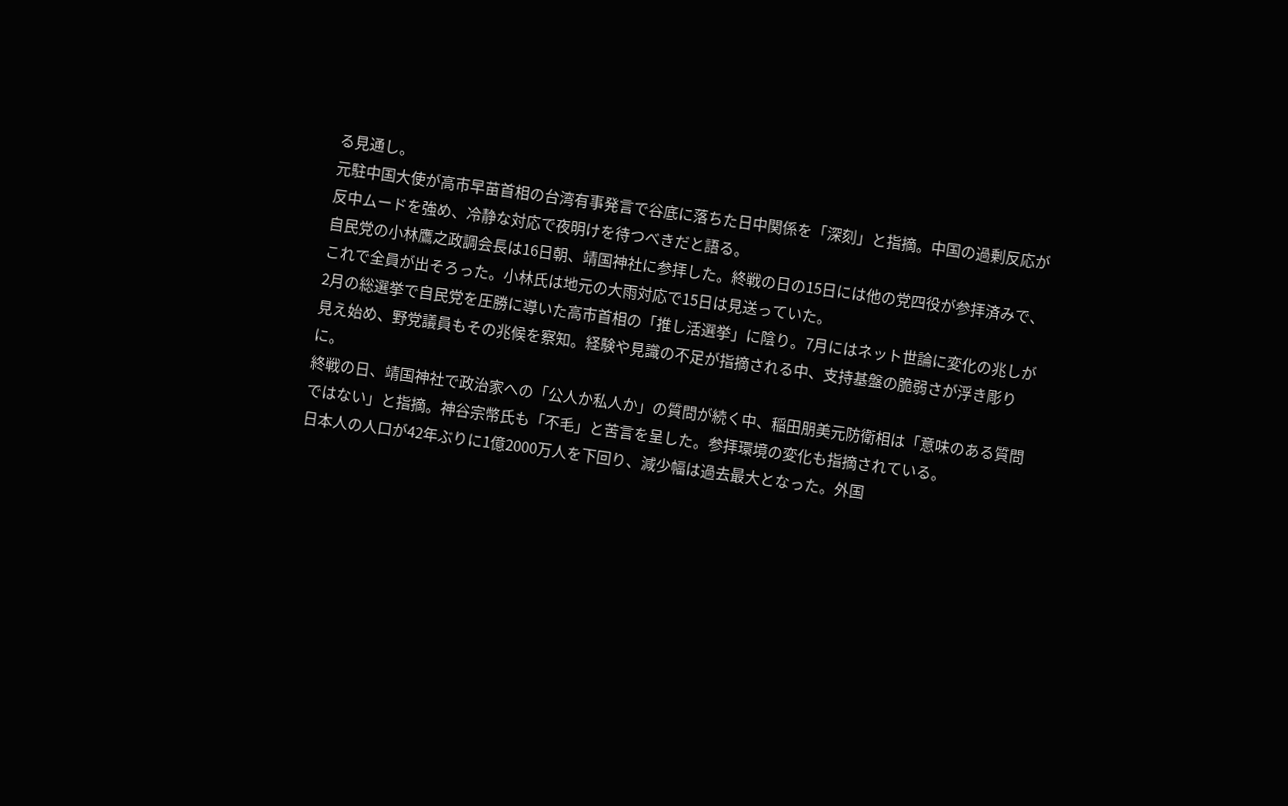る見通し。
元駐中国大使が高市早苗首相の台湾有事発言で谷底に落ちた日中関係を「深刻」と指摘。中国の過剰反応が反中ムードを強め、冷静な対応で夜明けを待つべきだと語る。
自民党の小林鷹之政調会長は16日朝、靖国神社に参拝した。終戦の日の15日には他の党四役が参拝済みで、これで全員が出そろった。小林氏は地元の大雨対応で15日は見送っていた。
2月の総選挙で自民党を圧勝に導いた高市首相の「推し活選挙」に陰り。7月にはネット世論に変化の兆しが見え始め、野党議員もその兆候を察知。経験や見識の不足が指摘される中、支持基盤の脆弱さが浮き彫りに。
終戦の日、靖国神社で政治家への「公人か私人か」の質問が続く中、稲田朋美元防衛相は「意味のある質問ではない」と指摘。神谷宗幣氏も「不毛」と苦言を呈した。参拝環境の変化も指摘されている。
日本人の人口が42年ぶりに1億2000万人を下回り、減少幅は過去最大となった。外国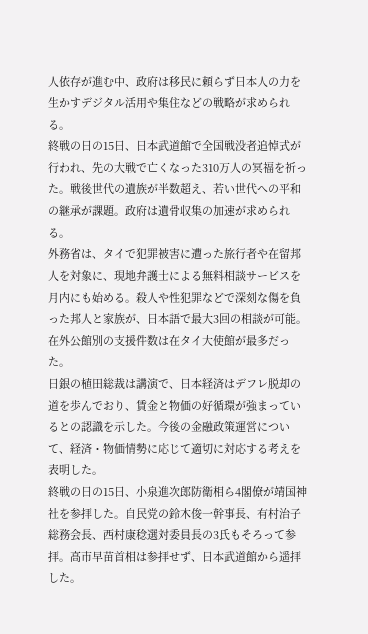人依存が進む中、政府は移民に頼らず日本人の力を生かすデジタル活用や集住などの戦略が求められる。
終戦の日の15日、日本武道館で全国戦没者追悼式が行われ、先の大戦で亡くなった310万人の冥福を祈った。戦後世代の遺族が半数超え、若い世代への平和の継承が課題。政府は遺骨収集の加速が求められる。
外務省は、タイで犯罪被害に遭った旅行者や在留邦人を対象に、現地弁護士による無料相談サービスを月内にも始める。殺人や性犯罪などで深刻な傷を負った邦人と家族が、日本語で最大3回の相談が可能。在外公館別の支援件数は在タイ大使館が最多だった。
日銀の植田総裁は講演で、日本経済はデフレ脱却の道を歩んでおり、賃金と物価の好循環が強まっているとの認識を示した。今後の金融政策運営について、経済・物価情勢に応じて適切に対応する考えを表明した。
終戦の日の15日、小泉進次郎防衛相ら4閣僚が靖国神社を参拝した。自民党の鈴木俊一幹事長、有村治子総務会長、西村康稔選対委員長の3氏もそろって参拝。高市早苗首相は参拝せず、日本武道館から遥拝した。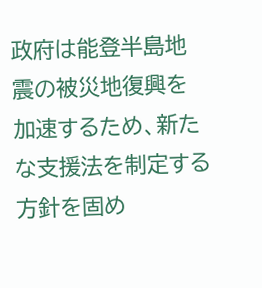政府は能登半島地震の被災地復興を加速するため、新たな支援法を制定する方針を固め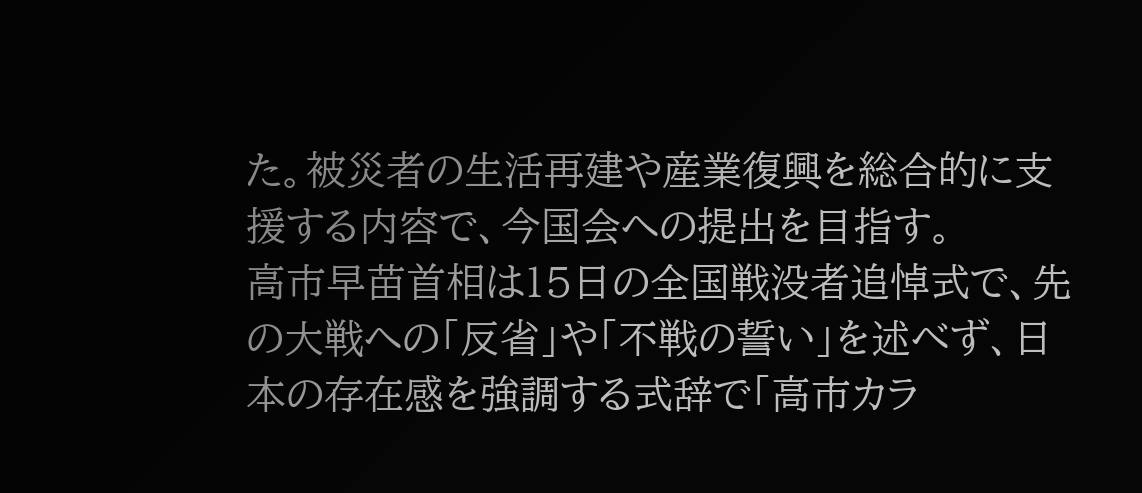た。被災者の生活再建や産業復興を総合的に支援する内容で、今国会への提出を目指す。
高市早苗首相は15日の全国戦没者追悼式で、先の大戦への「反省」や「不戦の誓い」を述べず、日本の存在感を強調する式辞で「高市カラ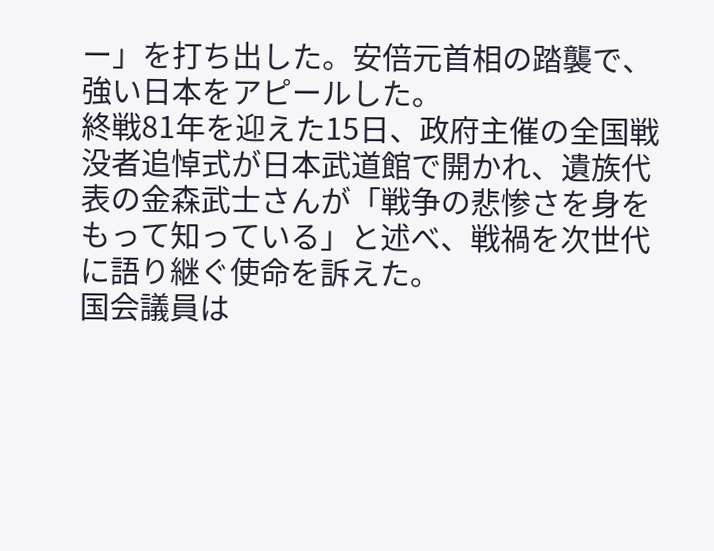ー」を打ち出した。安倍元首相の踏襲で、強い日本をアピールした。
終戦81年を迎えた15日、政府主催の全国戦没者追悼式が日本武道館で開かれ、遺族代表の金森武士さんが「戦争の悲惨さを身をもって知っている」と述べ、戦禍を次世代に語り継ぐ使命を訴えた。
国会議員は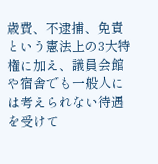歳費、不逮捕、免責という憲法上の3大特権に加え、議員会館や宿舎でも一般人には考えられない待遇を受けて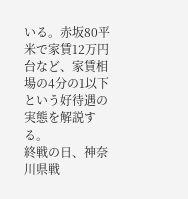いる。赤坂80平米で家賃12万円台など、家賃相場の4分の1以下という好待遇の実態を解説する。
終戦の日、神奈川県戦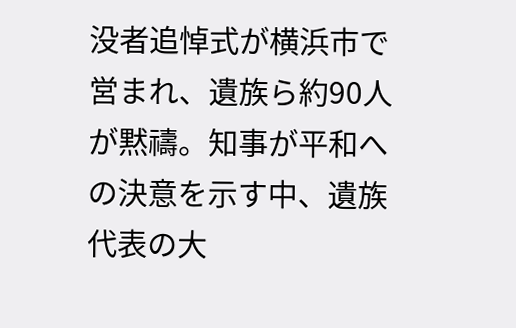没者追悼式が横浜市で営まれ、遺族ら約90人が黙禱。知事が平和への決意を示す中、遺族代表の大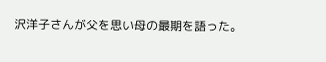沢洋子さんが父を思い母の最期を語った。